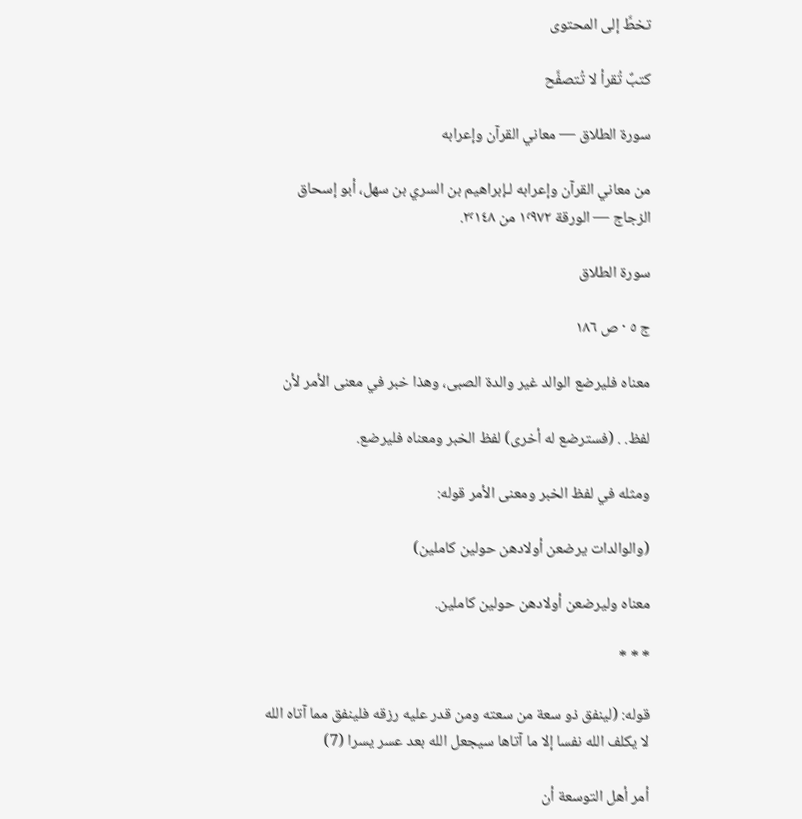تخطَّ إلى المحتوى

كتبٌ تُقرأ لا تُتصفَّح

سورة الطلاق — معاني القرآن وإعرابه

من معاني القرآن وإعرابه لـإبراهيم بن السري بن سهل، أبو إسحاق الزجاج — الورقة ١٬٩٧٢ من ٢٬١٤٨.

سورة الطلاق

ج ٥ · ص ١٨٦

معناه فليرضع الوالد غير والدة الصبى، وهذا خبر في معنى الأمر لأن

لفظ. . (فسترضع له أخرى) لفظ الخبر ومعناه فليرضع.

ومثله في لفظ الخبر ومعنى الأمر قوله:

(والوالدات يرضعن أولادهن حولين كاملين)

معناه وليرضعن أولادهن حولين كاملين.

* * *

قوله: (لينفق ذو سعة من سعته ومن قدر عليه رزقه فلينفق مما آتاه الله لا يكلف الله نفسا إلا ما آتاها سيجعل الله بعد عسر يسرا (7)

أمر أهل التوسعة أن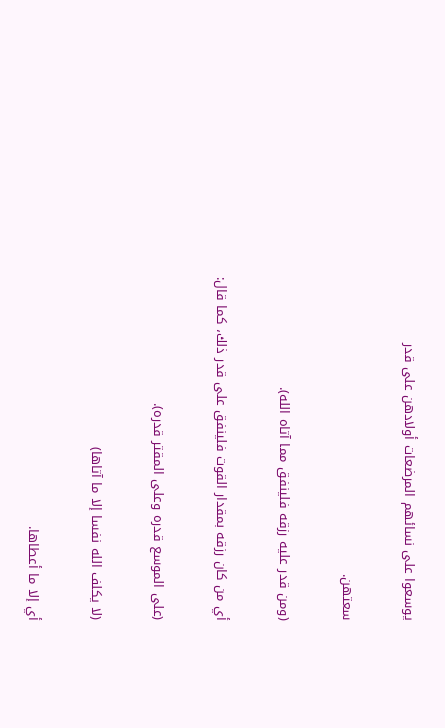يوسعوا على نسائهم المرضعات أولادهن على قدر

سعتهن.

(ومن قدر عليه رزقه فلينفق مما آتاه الله).

أي من كان رزقه بمقدار القوت فلينفق على قدر ذلك، كما قال:

(على الموسع قدره وعلى المقتر قدره).

(لا يكلف الله نفسا إلا ما آتاها)

أي إلا ما أعطاها.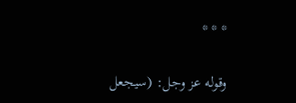* * *

وقوله عز وجل: (سيجعل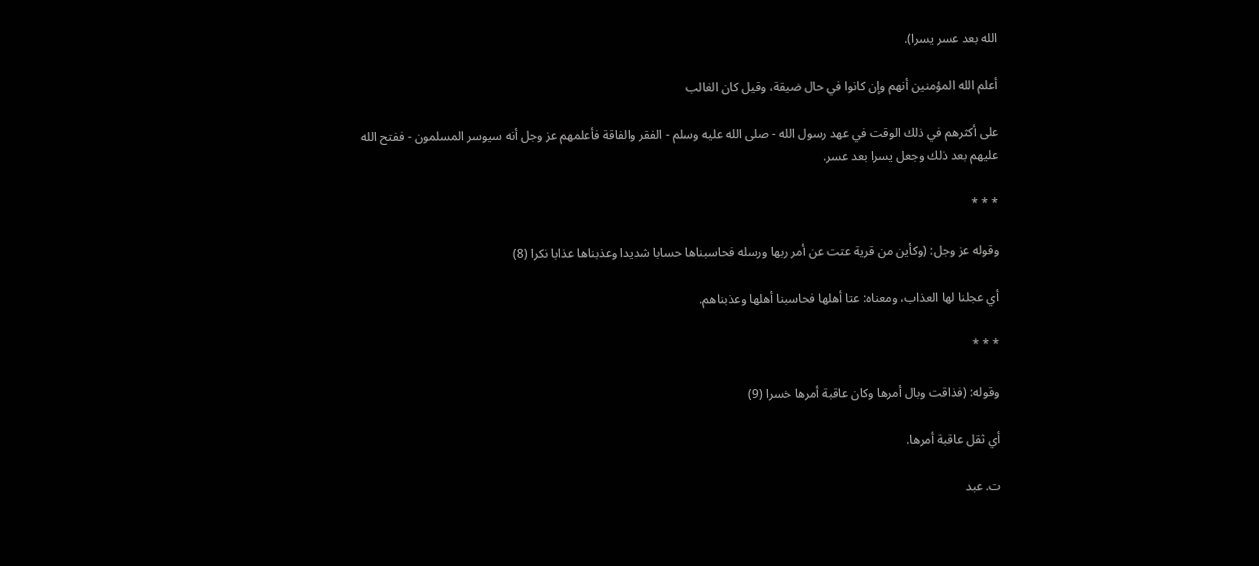الله بعد عسر يسرا).

أعلم الله المؤمنين أنهم وإن كانوا في حال ضيقة، وقيل كان الغالب

على أكثرهم في ذلك الوقت في عهد رسول الله - صلى الله عليه وسلم - الفقر والفاقة فأعلمهم عز وجل أنه سيوسر المسلمون - ففتح الله عليهم بعد ذلك وجعل يسرا بعد عسر.

* * *

وقوله عز وجل: (وكأين من قرية عتت عن أمر ربها ورسله فحاسبناها حسابا شديدا وعذبناها عذابا نكرا (8)

أي عجلنا لها العذاب، ومعناه: عتا أهلها فحاسبنا أهلها وعذبناهم.

* * *

وقوله: (فذاقت وبال أمرها وكان عاقبة أمرها خسرا (9)

أي ثقل عاقبة أمرها.

ت. عبد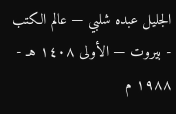الجليل عبده شلبي — عالم الكتب - بيروت — الأولى ١٤٠٨ هـ - ١٩٨٨ م